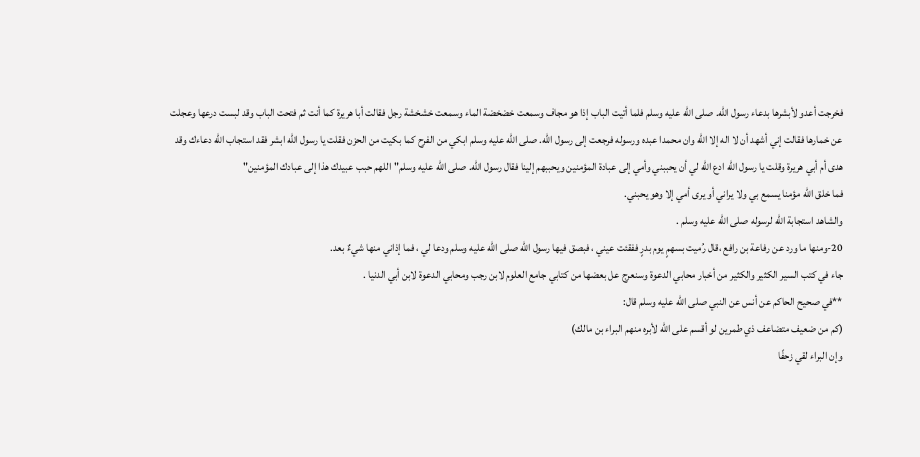فخرجت أعدو لأبشرها بدعاء رسول الله. صلى الله عليه وسلم فلما أتيت الباب إذا هو مجاف وسمعت خضخضة الماء وسمعت خشخشة رجل فقالت أبا هريرة كما أنت ثم فتحت الباب وقد لبست درعها وعجلت عن خمارها فقالت إني أشهد أن لا اله إلا الله وان محمدا عبده ورسوله فرجعت إلى رسول الله. صلى الله عليه وسلم ابكي من الفرح كما بكيت من الحزن فقلت يا رسول الله ابشر فقد استجاب الله دعاءك وقد هدى أم أبي هريرة وقلت يا رسول الله ادع الله لي أن يحببني وأمي إلى عبادة المؤمنين ويحببهم إلينا فقال رسول الله. صلى الله عليه وسلم"اللهم حبب عبيدك هذا إلى عبادك المؤمنين"
فما خلق الله مؤمنا يسمع بي ولا يراني أو يرى أمي إلا وهو يحبني.
والشاهد استجابة الله لرسوله صلى الله عليه وسلم .
20-ومنها ما ورد عن رفاعة بن رافع ،قال رُميت بسهمٍ يوم بدرٍ ففقئت عيني ، فبصق فيها رسول الله صلى الله عليه وسلم ودعا لي ، فما إذاني منها شيءٌ بعد.
جاء في كتب السير الكثير والكثير من أخبار محابي الدعوة وسنعرج عل بعضها من كتابي جامع العلوم لابن رجب ومحابي الدعوة لابن أبي الدنيا .
**في صحيح الحاكم عن أنس عن النبي صلى الله عليه وسلم قال:
(كم من ضعيف متضاعف ذي طمرين لو أقسم على الله لأبره منهم البراء بن مالك)
وإن البراء لقي زحفًا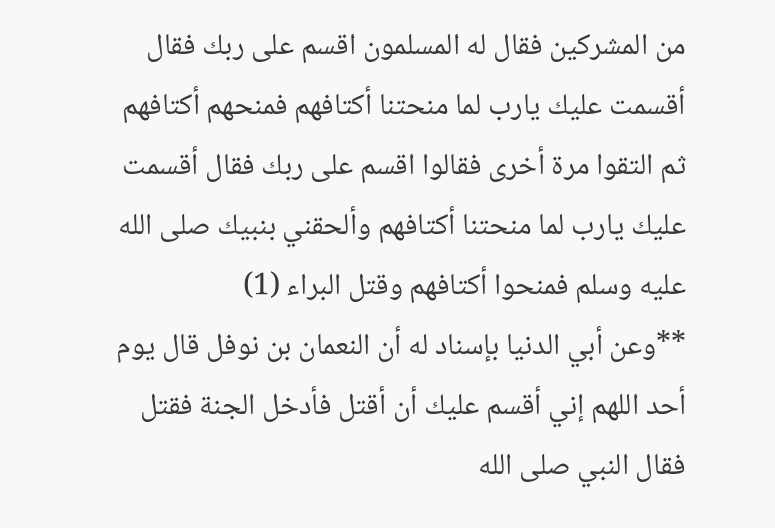من المشركين فقال له المسلمون اقسم على ربك فقال أقسمت عليك يارب لما منحتنا أكتافهم فمنحهم أكتافهم ثم التقوا مرة أخرى فقالوا اقسم على ربك فقال أقسمت عليك يارب لما منحتنا أكتافهم وألحقني بنبيك صلى الله عليه وسلم فمنحوا أكتافهم وقتل البراء (1)
**وعن أبي الدنيا بإسناد له أن النعمان بن نوفل قال يوم أحد اللهم إني أقسم عليك أن أقتل فأدخل الجنة فقتل فقال النبي صلى الله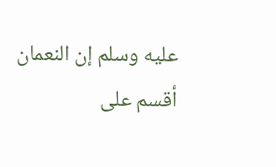عليه وسلم إن النعمان أقسم على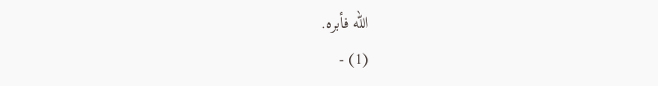الله فأبره.
(1) -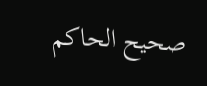صحيح الحاكم